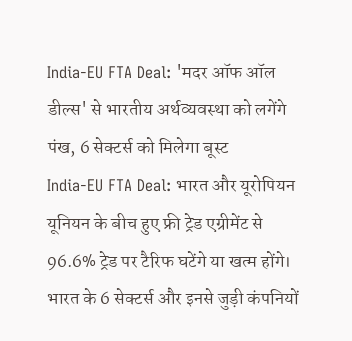India-EU FTA Deal: 'मदर ऑफ ऑल डील्स' से भारतीय अर्थव्यवस्था को लगेंगे पंख, 6 सेक्टर्स को मिलेगा बूस्ट
India-EU FTA Deal: भारत और यूरोपियन यूनियन के बीच हुए फ्री ट्रेड एग्रीमेंट से 96.6% ट्रेड पर टैरिफ घटेंगे या खत्म होंगे। भारत के 6 सेक्टर्स और इनसे जुड़ी कंपनियों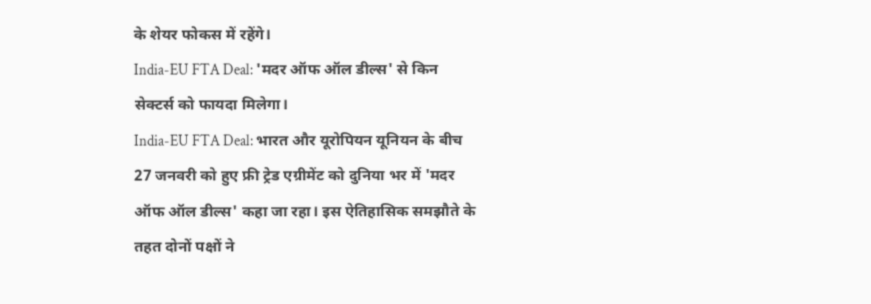के शेयर फोकस में रहेंगे।
India-EU FTA Deal: 'मदर ऑफ ऑल डील्स' से किन सेक्टर्स को फायदा मिलेगा।
India-EU FTA Deal: भारत और यूरोपियन यूनियन के बीच 27 जनवरी को हुए फ्री ट्रेड एग्रीमेंट को दुनिया भर में 'मदर ऑफ ऑल डील्स' कहा जा रहा। इस ऐतिहासिक समझौते के तहत दोनों पक्षों ने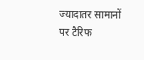ज्यादातर सामानों पर टैरिफ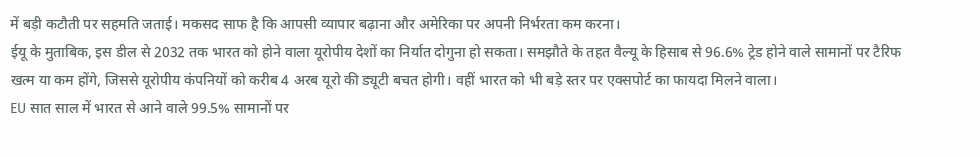में बड़ी कटौती पर सहमति जताई। मकसद साफ है कि आपसी व्यापार बढ़ाना और अमेरिका पर अपनी निर्भरता कम करना।
ईयू के मुताबिक, इस डील से 2032 तक भारत को होने वाला यूरोपीय देशों का निर्यात दोगुना हो सकता। समझौते के तहत वैल्यू के हिसाब से 96.6% ट्रेड होने वाले सामानों पर टैरिफ खत्म या कम होंगे, जिससे यूरोपीय कंपनियों को करीब 4 अरब यूरो की ड्यूटी बचत होगी। वहीं भारत को भी बड़े स्तर पर एक्सपोर्ट का फायदा मिलने वाला।
EU सात साल में भारत से आने वाले 99.5% सामानों पर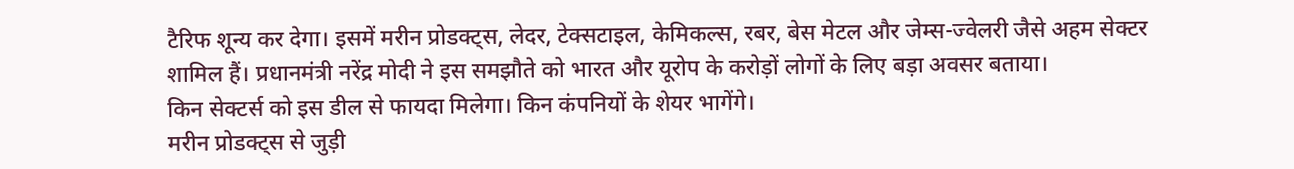टैरिफ शून्य कर देगा। इसमें मरीन प्रोडक्ट्स, लेदर, टेक्सटाइल, केमिकल्स, रबर, बेस मेटल और जेम्स-ज्वेलरी जैसे अहम सेक्टर शामिल हैं। प्रधानमंत्री नरेंद्र मोदी ने इस समझौते को भारत और यूरोप के करोड़ों लोगों के लिए बड़ा अवसर बताया।
किन सेक्टर्स को इस डील से फायदा मिलेगा। किन कंपनियों के शेयर भागेंगे।
मरीन प्रोडक्ट्स से जुड़ी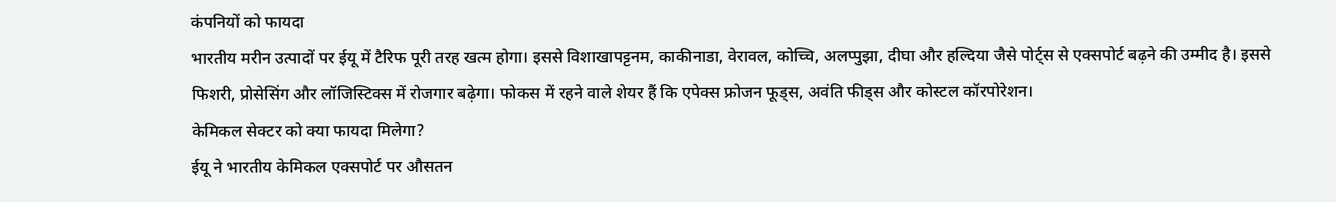कंपनियों को फायदा
भारतीय मरीन उत्पादों पर ईयू में टैरिफ पूरी तरह खत्म होगा। इससे विशाखापट्टनम, काकीनाडा, वेरावल, कोच्चि, अलप्पुझा, दीघा और हल्दिया जैसे पोर्ट्स से एक्सपोर्ट बढ़ने की उम्मीद है। इससे फिशरी, प्रोसेसिंग और लॉजिस्टिक्स में रोजगार बढ़ेगा। फोकस में रहने वाले शेयर हैं कि एपेक्स फ्रोजन फूड्स, अवंति फीड्स और कोस्टल कॉरपोरेशन।
केमिकल सेक्टर को क्या फायदा मिलेगा?
ईयू ने भारतीय केमिकल एक्सपोर्ट पर औसतन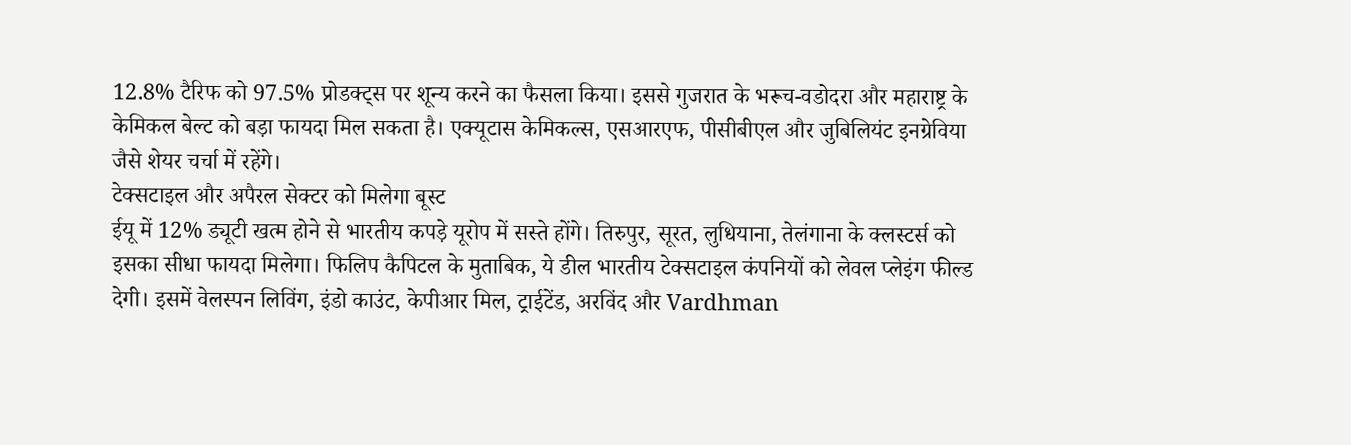12.8% टैरिफ को 97.5% प्रोडक्ट्स पर शून्य करने का फैसला किया। इससे गुजरात के भरूच-वडोदरा और महाराष्ट्र के केमिकल बेल्ट को बड़ा फायदा मिल सकता है। एक्यूटास केमिकल्स, एसआरएफ, पीसीबीएल और जुबिलियंट इनग्रेविया जैसे शेयर चर्चा में रहेंगे।
टेक्सटाइल और अपैरल सेक्टर को मिलेगा बूस्ट
ईयू में 12% ड्यूटी खत्म होने से भारतीय कपड़े यूरोप में सस्ते होंगे। तिरुपुर, सूरत, लुधियाना, तेलंगाना के क्लस्टर्स को इसका सीधा फायदा मिलेगा। फिलिप कैपिटल के मुताबिक, ये डील भारतीय टेक्सटाइल कंपनियों को लेवल प्लेइंग फील्ड देगी। इसमें वेलस्पन लिविंग, इंडो काउंट, केपीआर मिल, ट्राईटेंड, अरविंद और Vardhman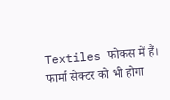Textiles फोकस में हैं।
फार्मा सेक्टर को भी होगा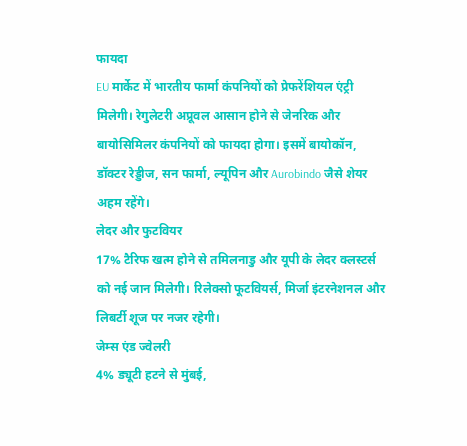फायदा
EU मार्केट में भारतीय फार्मा कंपनियों को प्रेफरेंशियल एंट्री मिलेगी। रेगुलेटरी अप्रूवल आसान होने से जेनरिक और बायोसिमिलर कंपनियों को फायदा होगा। इसमें बायोकॉन, डॉक्टर रेड्डीज, सन फार्मा, ल्यूपिन और Aurobindo जैसे शेयर अहम रहेंगे।
लेदर और फुटवियर
17% टैरिफ खत्म होने से तमिलनाडु और यूपी के लेदर क्लस्टर्स को नई जान मिलेगी। रिलेक्सो फूटवियर्स, मिर्जा इंटरनेशनल और लिबर्टी शूज पर नजर रहेगी।
जेम्स एंड ज्वेलरी
4% ड्यूटी हटने से मुंबई,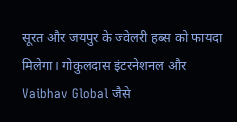सूरत और जयपुर के ज्वेलरी हब्स को फायदा मिलेगा। गोकुलदास इंटरनेशनल और Vaibhav Global जैसे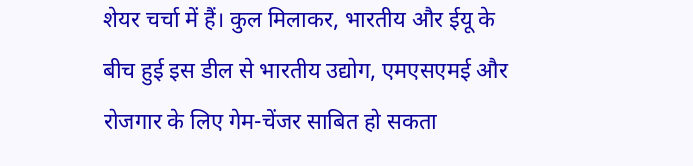शेयर चर्चा में हैं। कुल मिलाकर, भारतीय और ईयू के बीच हुई इस डील से भारतीय उद्योग, एमएसएमई और रोजगार के लिए गेम-चेंजर साबित हो सकता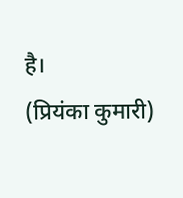है।
(प्रियंका कुमारी)